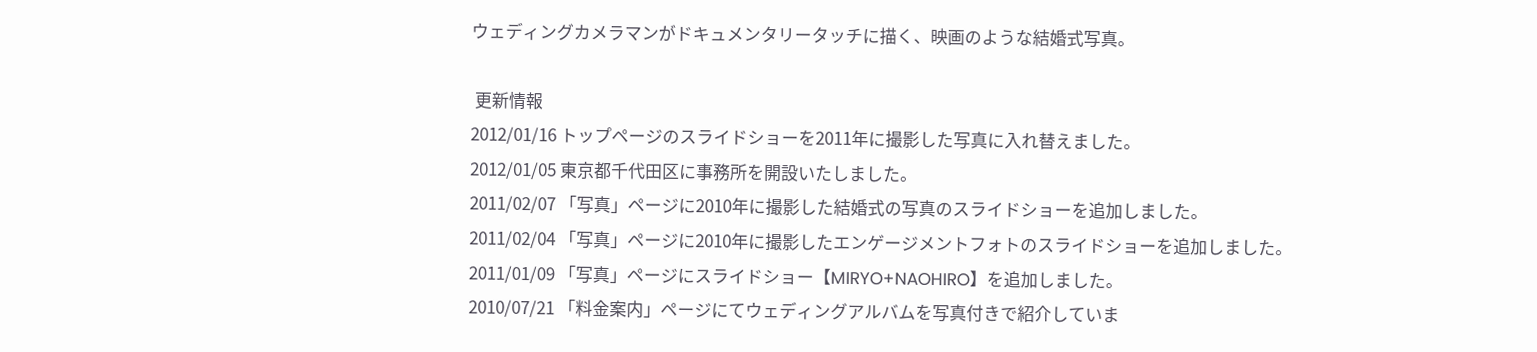ウェディングカメラマンがドキュメンタリータッチに描く、映画のような結婚式写真。

 更新情報
2012/01/16 トップページのスライドショーを2011年に撮影した写真に入れ替えました。
2012/01/05 東京都千代田区に事務所を開設いたしました。
2011/02/07 「写真」ページに2010年に撮影した結婚式の写真のスライドショーを追加しました。
2011/02/04 「写真」ページに2010年に撮影したエンゲージメントフォトのスライドショーを追加しました。
2011/01/09 「写真」ページにスライドショー【MIRYO+NAOHIRO】を追加しました。
2010/07/21 「料金案内」ページにてウェディングアルバムを写真付きで紹介していま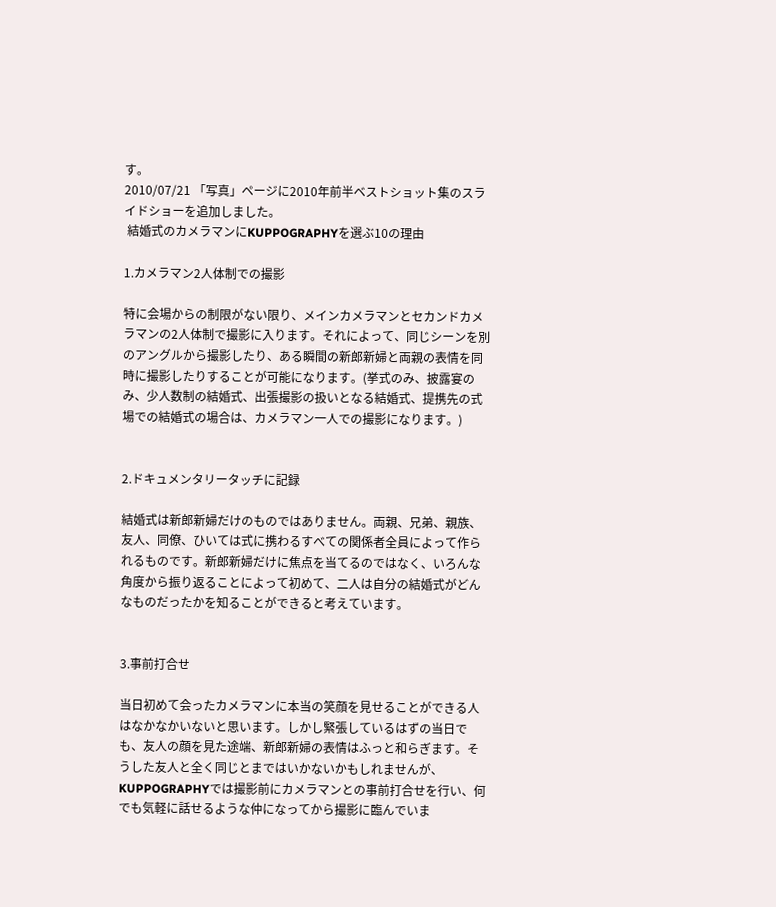す。
2010/07/21 「写真」ページに2010年前半ベストショット集のスライドショーを追加しました。
 結婚式のカメラマンにKUPPOGRAPHYを選ぶ10の理由

1.カメラマン2人体制での撮影

特に会場からの制限がない限り、メインカメラマンとセカンドカメラマンの2人体制で撮影に入ります。それによって、同じシーンを別のアングルから撮影したり、ある瞬間の新郎新婦と両親の表情を同時に撮影したりすることが可能になります。(挙式のみ、披露宴のみ、少人数制の結婚式、出張撮影の扱いとなる結婚式、提携先の式場での結婚式の場合は、カメラマン一人での撮影になります。)


2.ドキュメンタリータッチに記録

結婚式は新郎新婦だけのものではありません。両親、兄弟、親族、友人、同僚、ひいては式に携わるすべての関係者全員によって作られるものです。新郎新婦だけに焦点を当てるのではなく、いろんな角度から振り返ることによって初めて、二人は自分の結婚式がどんなものだったかを知ることができると考えています。


3.事前打合せ

当日初めて会ったカメラマンに本当の笑顔を見せることができる人はなかなかいないと思います。しかし緊張しているはずの当日でも、友人の顔を見た途端、新郎新婦の表情はふっと和らぎます。そうした友人と全く同じとまではいかないかもしれませんが、KUPPOGRAPHYでは撮影前にカメラマンとの事前打合せを行い、何でも気軽に話せるような仲になってから撮影に臨んでいま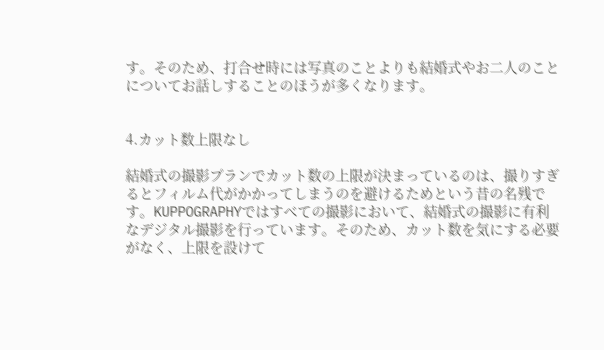す。そのため、打合せ時には写真のことよりも結婚式やお二人のことについてお話しすることのほうが多くなります。


4.カット数上限なし

結婚式の撮影プランでカット数の上限が決まっているのは、撮りすぎるとフィルム代がかかってしまうのを避けるためという昔の名残です。KUPPOGRAPHYではすべての撮影において、結婚式の撮影に有利なデジタル撮影を行っています。そのため、カット数を気にする必要がなく、上限を設けて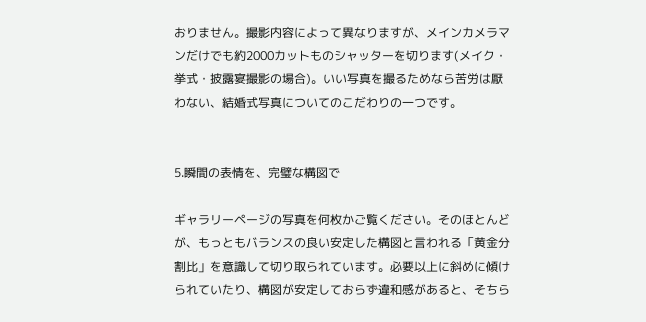おりません。撮影内容によって異なりますが、メインカメラマンだけでも約2000カットものシャッターを切ります(メイク・挙式・披露宴撮影の場合)。いい写真を撮るためなら苦労は厭わない、結婚式写真についてのこだわりの一つです。


5.瞬間の表情を、完璧な構図で

ギャラリーページの写真を何枚かご覧ください。そのほとんどが、もっともバランスの良い安定した構図と言われる「黄金分割比」を意識して切り取られています。必要以上に斜めに傾けられていたり、構図が安定しておらず違和感があると、そちら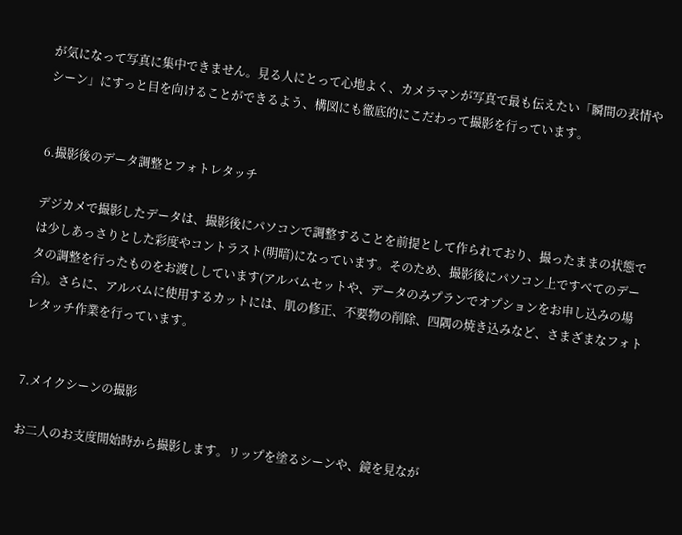が気になって写真に集中できません。見る人にとって心地よく、カメラマンが写真で最も伝えたい「瞬間の表情やシーン」にすっと目を向けることができるよう、構図にも徹底的にこだわって撮影を行っています。


6.撮影後のデータ調整とフォトレタッチ

デジカメで撮影したデータは、撮影後にパソコンで調整することを前提として作られており、撮ったままの状態では少しあっさりとした彩度やコントラスト(明暗)になっています。そのため、撮影後にパソコン上ですべてのデータの調整を行ったものをお渡ししています(アルバムセットや、データのみプランでオプションをお申し込みの場合)。さらに、アルバムに使用するカットには、肌の修正、不要物の削除、四隅の焼き込みなど、さまざまなフォトレタッチ作業を行っています。


7.メイクシーンの撮影

お二人のお支度開始時から撮影します。リップを塗るシーンや、鏡を見なが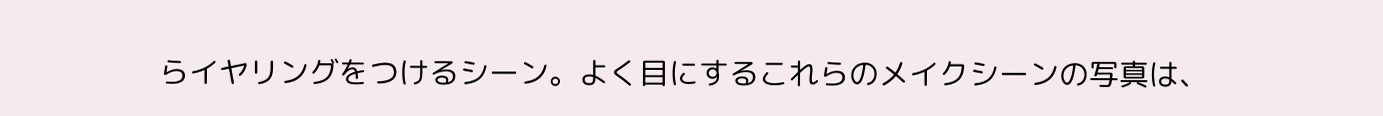らイヤリングをつけるシーン。よく目にするこれらのメイクシーンの写真は、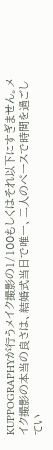KUPPOGRAPHYが行うメイク撮影の1/100もしくはそれ以下にすぎません。メイク撮影の本当の良さは、結婚式当日で唯一、二人のペースで時間を過ごしてい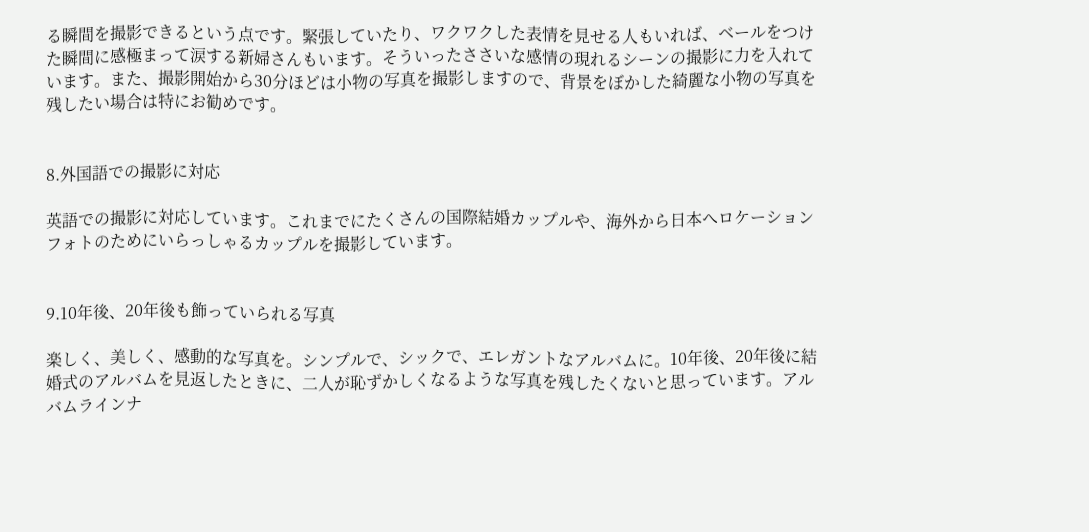る瞬間を撮影できるという点です。緊張していたり、ワクワクした表情を見せる人もいれば、ベールをつけた瞬間に感極まって涙する新婦さんもいます。そういったささいな感情の現れるシーンの撮影に力を入れています。また、撮影開始から30分ほどは小物の写真を撮影しますので、背景をぼかした綺麗な小物の写真を残したい場合は特にお勧めです。


8.外国語での撮影に対応

英語での撮影に対応しています。これまでにたくさんの国際結婚カップルや、海外から日本へロケーションフォトのためにいらっしゃるカップルを撮影しています。


9.10年後、20年後も飾っていられる写真

楽しく、美しく、感動的な写真を。シンプルで、シックで、エレガントなアルバムに。10年後、20年後に結婚式のアルバムを見返したときに、二人が恥ずかしくなるような写真を残したくないと思っています。アルバムラインナ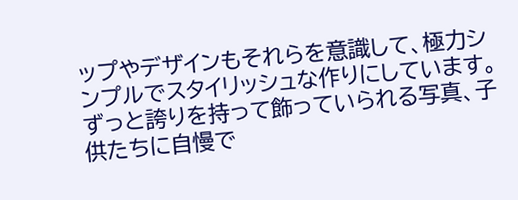ップやデザインもそれらを意識して、極力シンプルでスタイリッシュな作りにしています。ずっと誇りを持って飾っていられる写真、子供たちに自慢で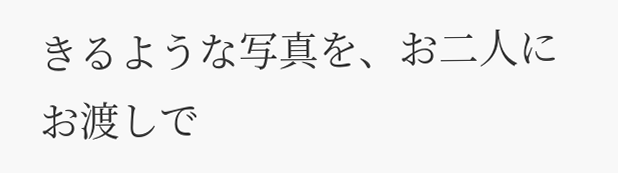きるような写真を、お二人にお渡しで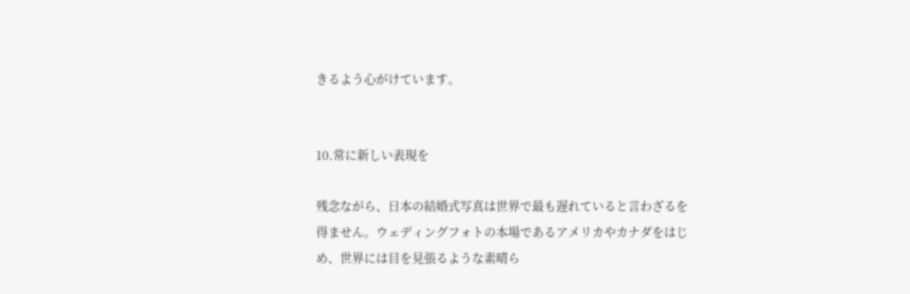きるよう心がけています。


10.常に新しい表現を

残念ながら、日本の結婚式写真は世界で最も遅れていると言わざるを得ません。ウェディングフォトの本場であるアメリカやカナダをはじめ、世界には目を見張るような素晴ら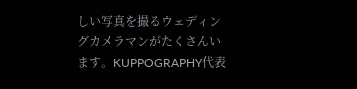しい写真を撮るウェディングカメラマンがたくさんいます。KUPPOGRAPHY代表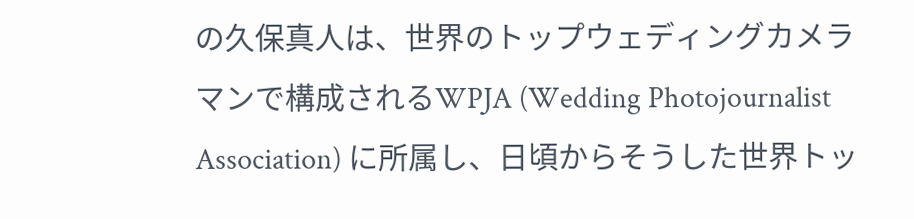の久保真人は、世界のトップウェディングカメラマンで構成されるWPJA (Wedding Photojournalist Association) に所属し、日頃からそうした世界トッ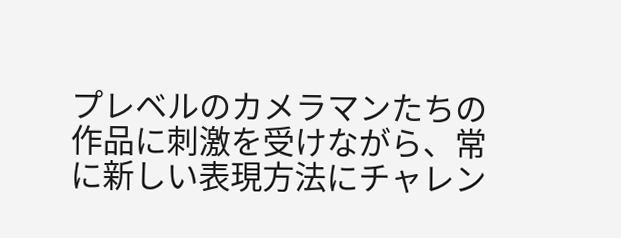プレベルのカメラマンたちの作品に刺激を受けながら、常に新しい表現方法にチャレン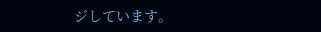ジしています。